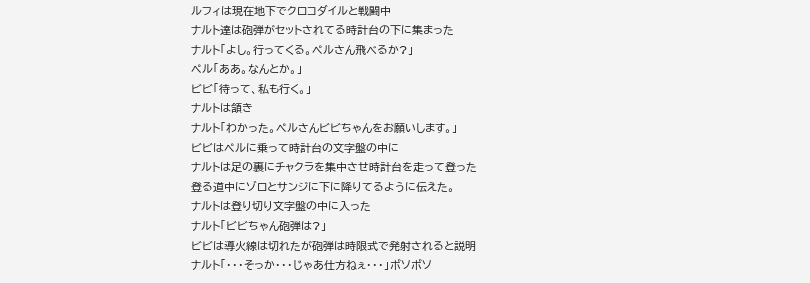ルフィは現在地下でクロコダイルと戦闘中
ナルト達は砲弾がセットされてる時計台の下に集まった
ナルト「よし。行ってくる。ペルさん飛べるか?」
ペル「ああ。なんとか。」
ビビ「待って、私も行く。」
ナルトは頷き
ナルト「わかった。ペルさんビビちゃんをお願いします。」
ビビはペルに乗って時計台の文字盤の中に
ナルトは足の裏にチャクラを集中させ時計台を走って登った
登る道中にゾロとサンジに下に降りてるように伝えた。
ナルトは登り切り文字盤の中に入った
ナルト「ビビちゃん砲弾は?」
ビビは導火線は切れたが砲弾は時限式で発射されると説明
ナルト「・・・そっか・・・じゃあ仕方ねぇ・・・」ボソボソ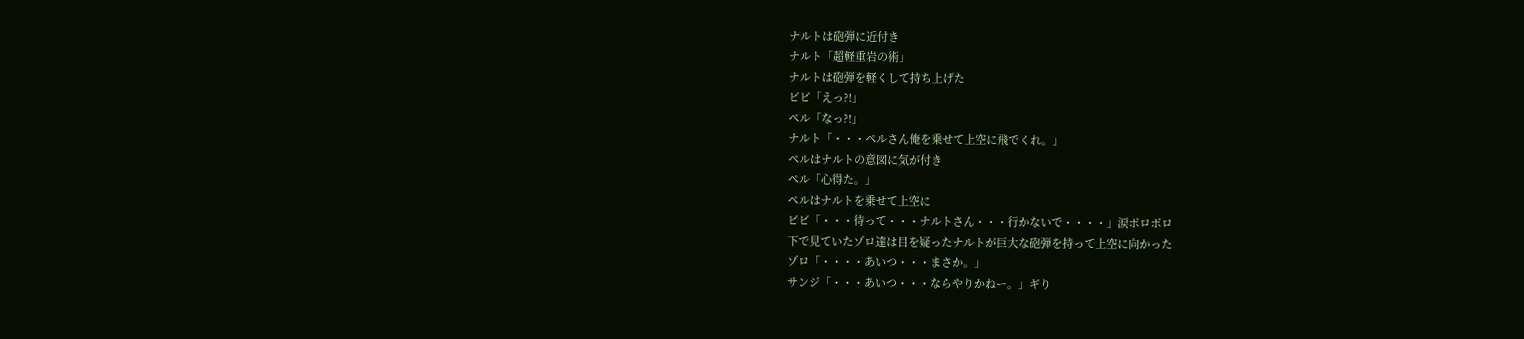ナルトは砲弾に近付き
ナルト「超軽重岩の術」
ナルトは砲弾を軽くして持ち上げた
ビビ「えっ?!」
ペル「なっ?!」
ナルト「・・・ペルさん俺を乗せて上空に飛でくれ。」
ペルはナルトの意図に気が付き
ペル「心得た。」
ペルはナルトを乗せて上空に
ビビ「・・・待って・・・ナルトさん・・・行かないで・・・・」涙ポロポロ
下で見ていたゾロ達は目を疑ったナルトが巨大な砲弾を持って上空に向かった
ゾロ「・・・・あいつ・・・まさか。」
サンジ「・・・あいつ・・・ならやりかねー。」ギり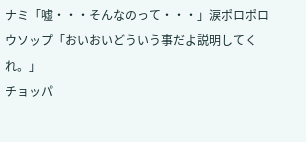ナミ「嘘・・・そんなのって・・・」涙ポロポロ
ウソップ「おいおいどういう事だよ説明してくれ。」
チョッパ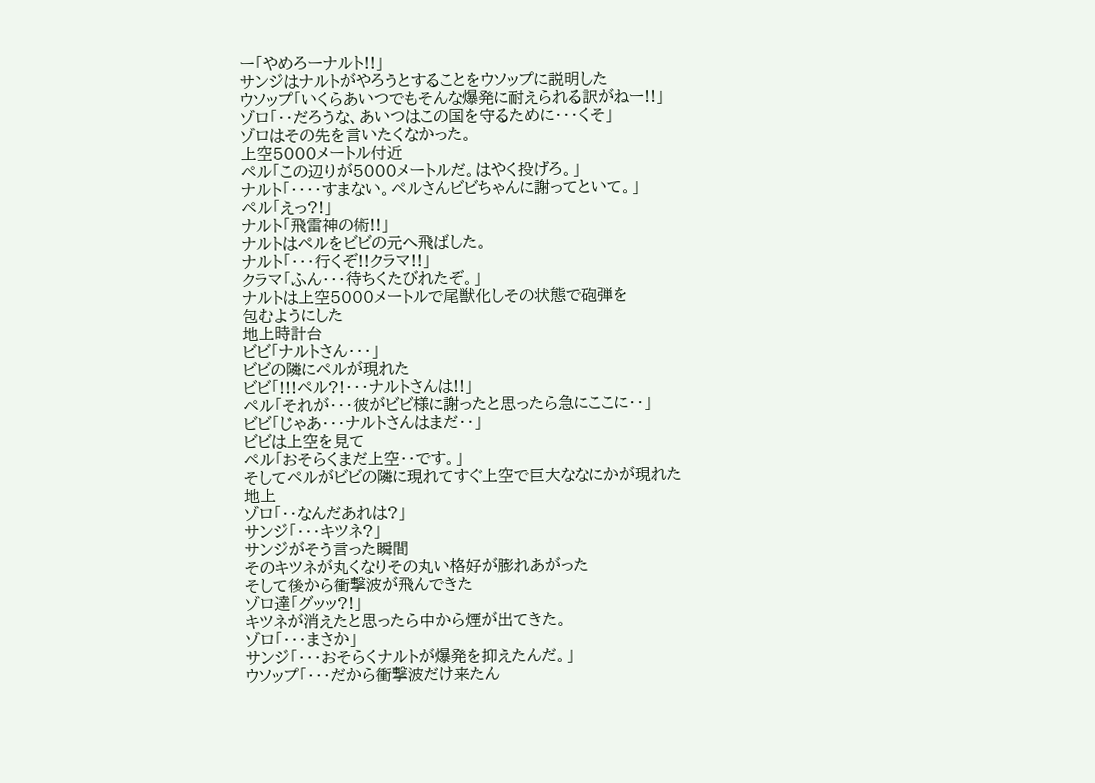ー「やめろーナルト!!」
サンジはナルトがやろうとすることをウソップに説明した
ウソップ「いくらあいつでもそんな爆発に耐えられる訳がねー!!」
ゾロ「・・だろうな、あいつはこの国を守るために・・・くそ」
ゾロはその先を言いたくなかった。
上空5000メートル付近
ペル「この辺りが5000メートルだ。はやく投げろ。」
ナルト「・・・・すまない。ペルさんビビちゃんに謝ってといて。」
ペル「えっ?!」
ナルト「飛雷神の術!!」
ナルトはペルをビビの元へ飛ばした。
ナルト「・・・行くぞ!!クラマ!!」
クラマ「ふん・・・待ちくたびれたぞ。」
ナルトは上空5000メートルで尾獣化しその状態で砲弾を
包むようにした
地上時計台
ビビ「ナルトさん・・・」
ビビの隣にペルが現れた
ビビ「!!!ペル?!・・・ナルトさんは!!」
ペル「それが・・・彼がビビ様に謝ったと思ったら急にここに・・」
ビビ「じゃあ・・・ナルトさんはまだ・・」
ビビは上空を見て
ペル「おそらくまだ上空・・です。」
そしてペルがビビの隣に現れてすぐ上空で巨大ななにかが現れた
地上
ゾロ「・・なんだあれは?」
サンジ「・・・キツネ?」
サンジがそう言った瞬間
そのキツネが丸くなりその丸い格好が膨れあがった
そして後から衝撃波が飛んできた
ゾロ達「グッッ?!」
キツネが消えたと思ったら中から煙が出てきた。
ゾロ「・・・まさか」
サンジ「・・・おそらくナルトが爆発を抑えたんだ。」
ウソップ「・・・だから衝撃波だけ来たん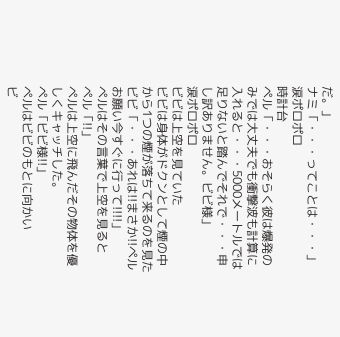だ。」
ナミ「・・・ってことは・・・」涙ポロポロ
時計台
ペル「・・・おそらく彼は爆発のみでは大丈夫でも衝撃波も計算に入れると・・・5000メートルでは足りないと踏んでそれで・・・申し訳ありません。ビビ様」
涙ポロポロ
ビビは上空を見ていた
ビビは身体がドクンとして煙の中から1つの煙が落ちて来るのを見た
ビビ「・・・あれは!!まさか!!ペルお願い今すぐに行って!!!!」
ペルはその言葉で上空を見ると
ペル「!!」
ペルは上空に飛んだその物体を優しくキャッチした。
ペル「ビビ様!!」
ペルはビビのもとに向かい
ビ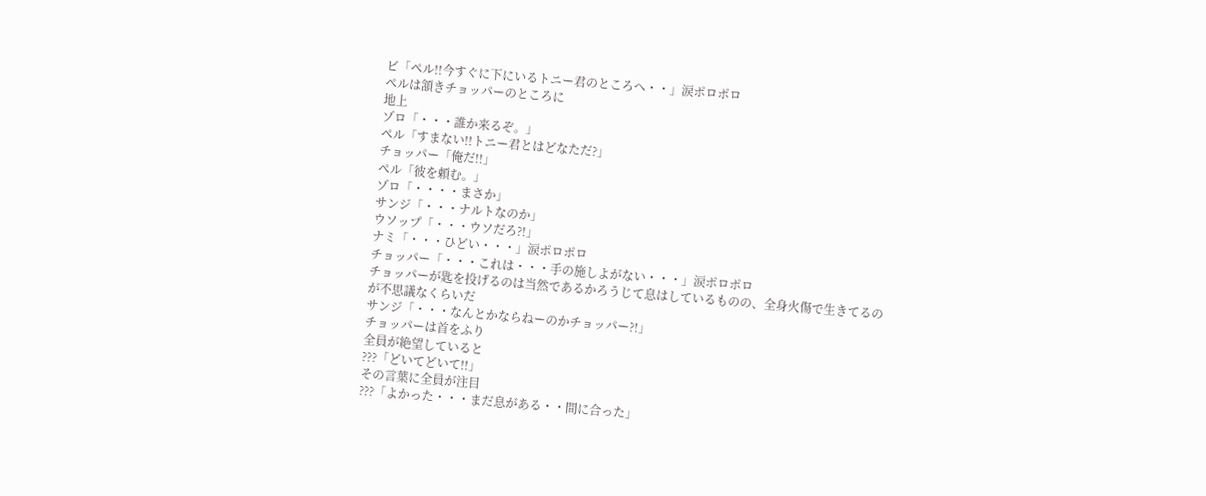ビ「ペル!!今すぐに下にいるトニー君のところへ・・」涙ポロポロ
ペルは頷きチョッパーのところに
地上
ゾロ「・・・誰か来るぞ。」
ペル「すまない!!トニー君とはどなただ?」
チョッパー「俺だ!!」
ペル「彼を頼む。」
ゾロ「・・・・まさか」
サンジ「・・・ナルトなのか」
ウソップ「・・・ウソだろ?!」
ナミ「・・・ひどい・・・」涙ポロポロ
チョッパー「・・・これは・・・手の施しよがない・・・」涙ポロポロ
チョッパーが匙を投げるのは当然であるかろうじて息はしているものの、全身火傷で生きてるのが不思議なくらいだ
サンジ「・・・なんとかならねーのかチョッパー?!」
チョッパーは首をふり
全員が絶望していると
???「どいてどいて!!」
その言葉に全員が注目
???「よかった・・・まだ息がある・・間に合った」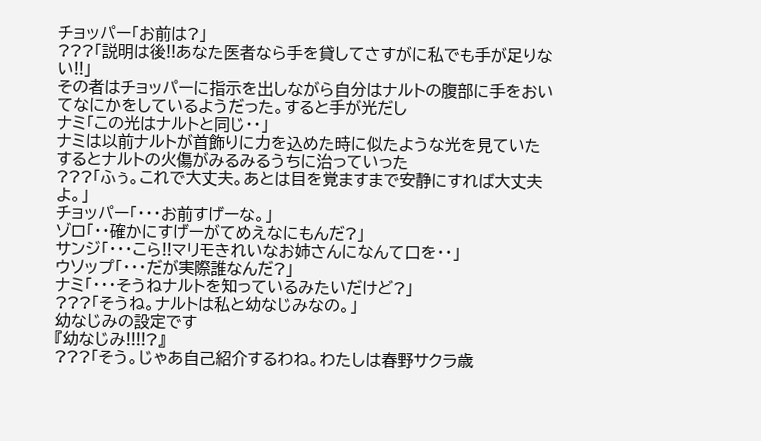チョッパー「お前は?」
???「説明は後!!あなた医者なら手を貸してさすがに私でも手が足りない!!」
その者はチョッパーに指示を出しながら自分はナルトの腹部に手をおいてなにかをしているようだった。すると手が光だし
ナミ「この光はナルトと同じ・・」
ナミは以前ナルトが首飾りに力を込めた時に似たような光を見ていた
するとナルトの火傷がみるみるうちに治っていった
???「ふぅ。これで大丈夫。あとは目を覚ますまで安静にすれば大丈夫よ。」
チョッパー「・・・お前すげーな。」
ゾロ「・・確かにすげーがてめえなにもんだ?」
サンジ「・・・こら!!マリモきれいなお姉さんになんて口を・・」
ウソップ「・・・だが実際誰なんだ?」
ナミ「・・・そうねナルトを知っているみたいだけど?」
???「そうね。ナルトは私と幼なじみなの。」
幼なじみの設定です
『幼なじみ!!!!?』
???「そう。じゃあ自己紹介するわね。わたしは春野サクラ歳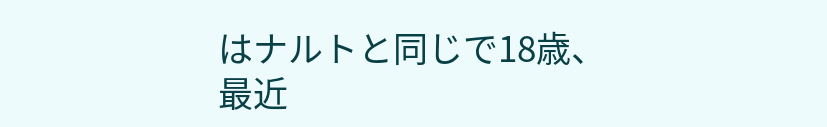はナルトと同じで18歳、最近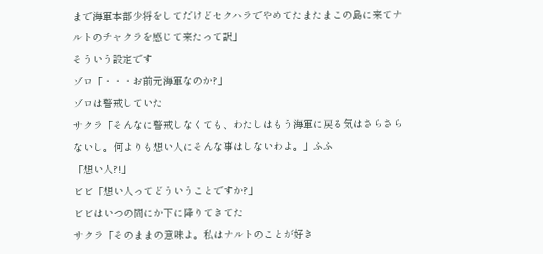まで海軍本部少将をしてだけどセクハラでやめてたまたまこの島に来てナルトのチャクラを感じて来たって訳」
そういう設定です
ゾロ「・・・お前元海軍なのか?」
ゾロは警戒していた
サクラ「そんなに警戒しなくても、わたしはもう海軍に戻る気はさらさらないし。何よりも想い人にそんな事はしないわよ。」ふふ
「想い人?!」
ビビ「想い人ってどういうことですか?」
ビビはいつの間にか下に降りてきてた
サクラ「そのままの意味よ。私はナルトのことが好き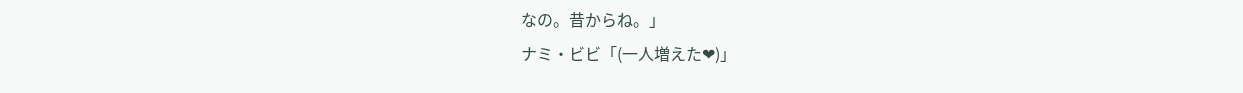なの。昔からね。」
ナミ・ビビ「(一人増えた❤)」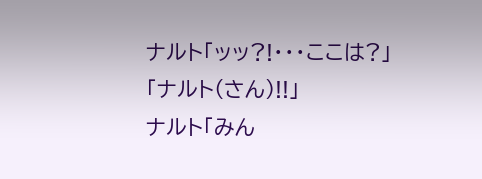ナルト「ッッ?!・・・ここは?」
「ナルト(さん)!!」
ナルト「みん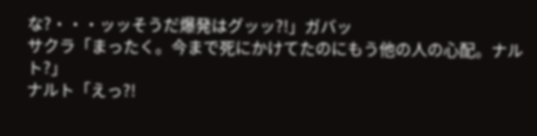な?・・・ッッそうだ爆発はグッッ?!」ガバッ
サクラ「まったく。今まで死にかけてたのにもう他の人の心配。ナルト?」
ナルト「えっ?!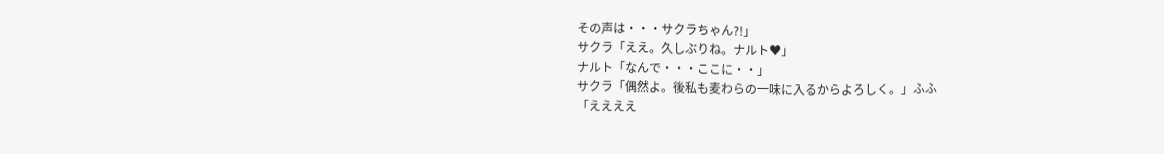その声は・・・サクラちゃん?!」
サクラ「ええ。久しぶりね。ナルト♥」
ナルト「なんで・・・ここに・・」
サクラ「偶然よ。後私も麦わらの一味に入るからよろしく。」ふふ
「ええええ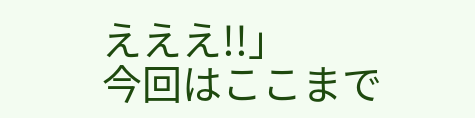えええ!!」
今回はここまで